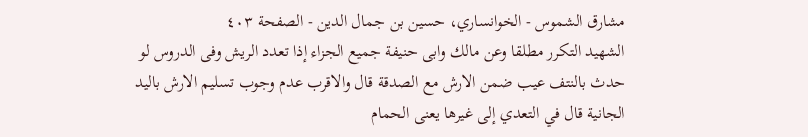مشارق الشموس - الخوانساري، حسين بن جمال الدين - الصفحة ٤٠٣
الشهيد التكرر مطلقا وعن مالك وابى حنيفة جميع الجزاء إذا تعدد الريش وفى الدروس لو حدث بالنتف عيب ضمن الارش مع الصدقة قال والاقرب عدم وجوب تسليم الارش باليد الجانية قال في التعدي إلى غيرها يعنى الحمام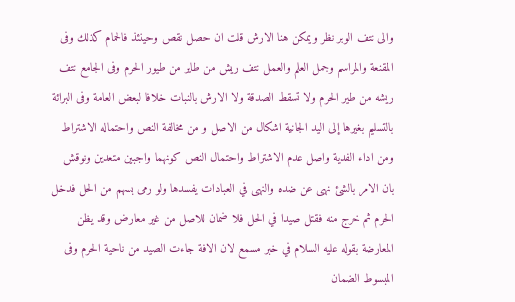والى نتف الوبر نظر ويمكن هنا الارش قلت ان حصل نقص وحينئذ فالحمام كذلك وفى المقنعة والمراسم وجمل العلم والعمل نتف ريش من طاير من طيور الحرم وفى الجامع نتف ريشه من طير الحرم ولا تسقط الصدقة ولا الارش بالنبات خلافا لبعض العامة وفى البرائة بالتسليم بغيرها إلى اليد الجانية اشكال من الاصل و من مخالفة النص واحتماله الاشتراط ومن اداء الفدية واصل عدم الاشتراط واحتمال النص كونهما واجبين متعدين ونوقش بان الامر بالشئ نهى عن ضده والنهى في العبادات يفسدها ولو رمى بسهم من الحل فدخل الحرم ثم خرج منه فقتل صيدا في الحل فلا ضمان للاصل من غير معارض وقد يظن المعارضة بقوله عليه السلام في خبر مسمع لان الافة جاءت الصيد من ناحية الحرم وفى المبسوط الضمان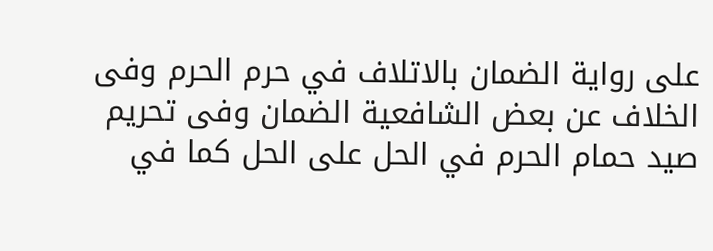على رواية الضمان بالاتلاف في حرم الحرم وفى الخلاف عن بعض الشافعية الضمان وفى تحريم صيد حمام الحرم في الحل على الحل كما في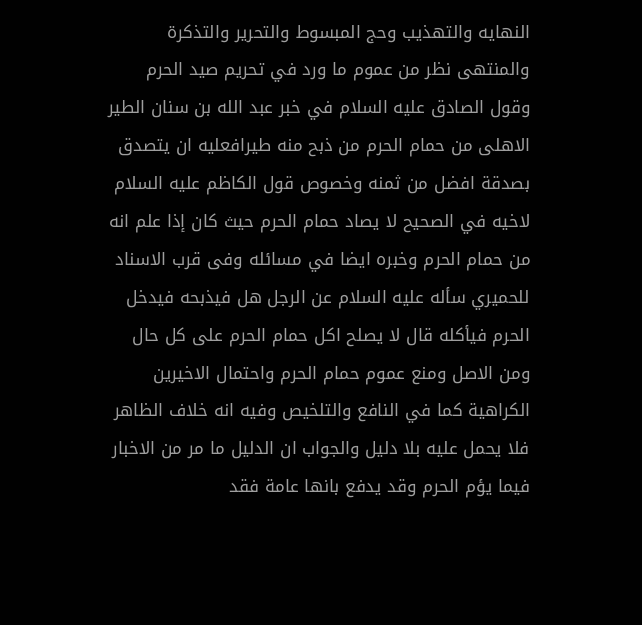النهايه والتهذيب وحج المبسوط والتحرير والتذكرة والمنتهى نظر من عموم ما ورد في تحريم صيد الحرم وقول الصادق عليه السلام في خبر عبد الله بن سنان الطير الاهلى من حمام الحرم من ذبح منه طيرافعليه ان يتصدق بصدقة افضل من ثمنه وخصوص قول الكاظم عليه السلام لاخيه في الصحيح لا يصاد حمام الحرم حيث كان إذا علم انه من حمام الحرم وخبره ايضا في مسائله وفى قرب الاسناد للحميري سأله عليه السلام عن الرجل هل فيذبحه فيدخل الحرم فيأكله قال لا يصلح اكل حمام الحرم على كل حال ومن الاصل ومنع عموم حمام الحرم واحتمال الاخيرين الكراهية كما في النافع والتلخيص وفيه انه خلاف الظاهر فلا يحمل عليه بلا دليل والجواب ان الدليل ما مر من الاخبار فيما يؤم الحرم وقد يدفع بانها عامة فقد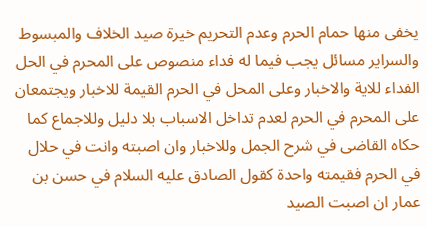يخفى منها حمام الحرم وعدم التحريم خيرة صيد الخلاف والمبسوط والسراير مسائل يجب فيما له فداء منصوص على المحرم في الحل الفداء للاية والاخبار وعلى المحل في الحرم القيمة للاخبار ويجتمعان على المحرم في الحرم لعدم تداخل الاسباب بلا دليل وللاجماع كما حكاه القاضى في شرح الجمل وللاخبار وان اصبته وانت في حلال في الحرم فقيمته واحدة كقول الصادق عليه السلام في حسن بن عمار ان اصبت الصيد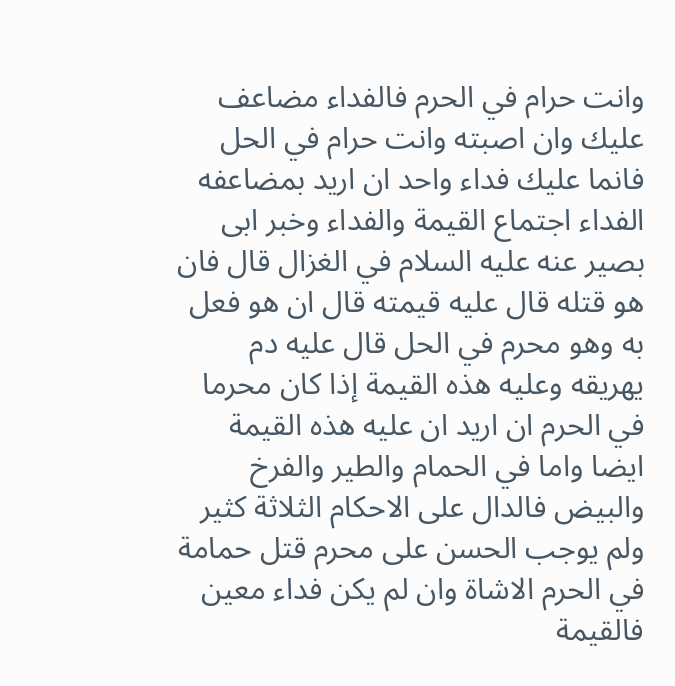وانت حرام في الحرم فالفداء مضاعف عليك وان اصبته وانت حرام في الحل فانما عليك فداء واحد ان اريد بمضاعفه الفداء اجتماع القيمة والفداء وخبر ابى بصير عنه عليه السلام في الغزال قال فان هو قتله قال عليه قيمته قال ان هو فعل به وهو محرم في الحل قال عليه دم يهريقه وعليه هذه القيمة إذا كان محرما في الحرم ان اريد ان عليه هذه القيمة ايضا واما في الحمام والطير والفرخ والبيض فالدال على الاحكام الثلاثة كثير ولم يوجب الحسن على محرم قتل حمامة في الحرم الاشاة وان لم يكن فداء معين فالقيمة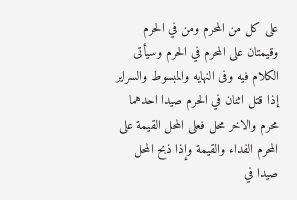على كل من المحرم ومن في الحرم وقيمتان على المحرم في الحرم وسيأتى الكلام فيه وفى النهايه والمبسوط والسراير إذا قتل اثنان في الحرم صيدا احدهما محرم والاخر محل فعلى المحل القيمة على المحرم الفداء والقيمة وإذا ذبح المحل صيدا في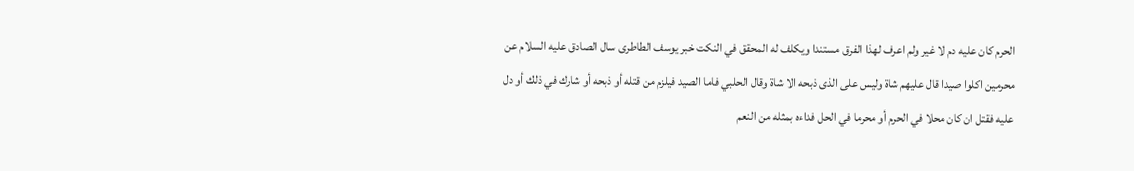الحرم كان عليه دم لا غير ولم اعرف لهذا الفرق مستندا ويكلف له المحقق في النكت خبر يوسف الطاطرى سال الصادق عليه السلام عن محرمين اكلوا صيدا قال عليهم شاة وليس على الذى ذبحه الا شاة وقال الحلبي فاما الصيد فيلزم من قتله أو ذبحه أو شارك في ذلك أو دل عليه فقتل ان كان محلا في الحرم أو محرما في الحل فداءه بمثله من النعم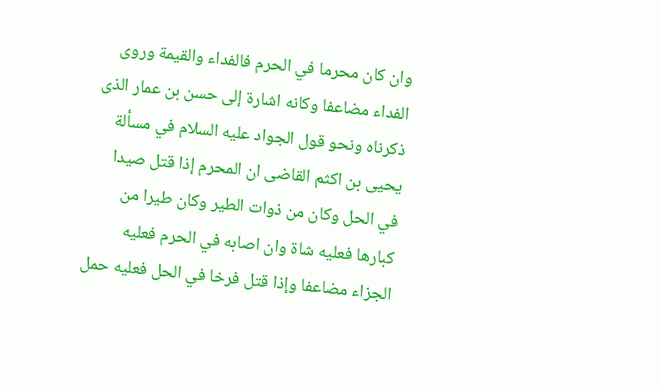وان كان محرما في الحرم فالفداء والقيمة وروى الفداء مضاعفا وكانه اشارة إلى حسن بن عمار الذى ذكرناه ونحو قول الجواد عليه السلام في مسألة يحيى بن اكثم القاضى ان المحرم إذا قتل صيدا في الحل وكان من ذوات الطير وكان طيرا من كبارها فعليه شاة وان اصابه في الحرم فعليه الجزاء مضاعفا وإذا قتل فرخا في الحل فعليه حمل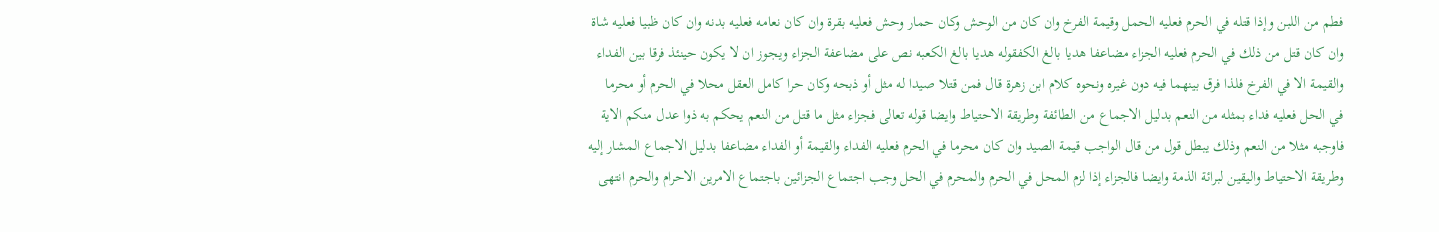فطم من اللبن وإذا قتله في الحرم فعليه الحمل وقيمة الفرخ وان كان من الوحش وكان حمار وحش فعليه بقرة وان كان نعامه فعليه بدنه وان كان ظبيا فعليه شاة وان كان قتل من ذلك في الحرم فعليه الجزاء مضاعفا هديا بالغ الكفقوله هديا بالغ الكعبه نص على مضاعفة الجزاء ويجوز ان لا يكون حينئذ فرقا بين الفداء والقيمة الا في الفرخ فلذا فرق بينهما فيه دون غيره ونحوه كلام ابن زهرة قال فمن قتلا صيدا له مثل أو ذبحه وكان حرا كامل العقل محلا في الحرم أو محرما في الحل فعليه فداء بمثله من النعم بدليل الاجماع من الطائفة وطريقة الاحتياط وايضا قوله تعالى فجزاء مثل ما قتل من النعم يحكم به ذوا عدل منكم الاية فاوجبه مثلا من النعم وذلك يبطل قول من قال الواجب قيمة الصيد وان كان محرما في الحرم فعليه الفداء والقيمة أو الفداء مضاعفا بدليل الاجماع المشار إليه وطريقة الاحتياط واليقين لبرائة الذمة وايضا فالجزاء إذا لزم المحل في الحرم والمحرم في الحل وجب اجتماع الجزائين باجتماع الامرين الاحرام والحرم انتهى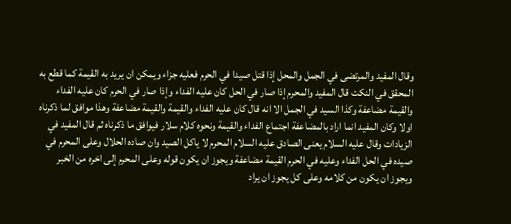وقال المفيد والمرتضى في الجمل والمحل إذا قتل صيدا في الحرم فعليه جزاء ويمكن ان يريد به القيمة كما قطع به المحقق في النكت قال المفيد والمحرم إذا صار في الحل كان عليه الفداء وإذا صار في الحرم كان عليه الفداء والقيمة مضاعفة وكذا السيد في الجمل الا انه قال كان عليه الفداء والقيمة والقيمة مضاعفة وهذا موافق لما ذكرناه اولا وكان المفيد انما اراد بالمضاعفة اجتماع الفداء والقيمة ونحوه كلام سلار فيوافق ما ذكرناه ثم قال المفيد في الزيادات وقال عليه السلام يعنى الصادق عليه السلام المحرم لا ياكل الصيد وان صاده الحلال وعلى المحرم في صيده في الحل الفداء وعليه في الحرم القيمة مضاعفة ويجوز ان يكون قوله وعلى المحرم إلى اخره من الخبر ويجوز ان يكون من كلامه وعلى كل يجوز ان يراد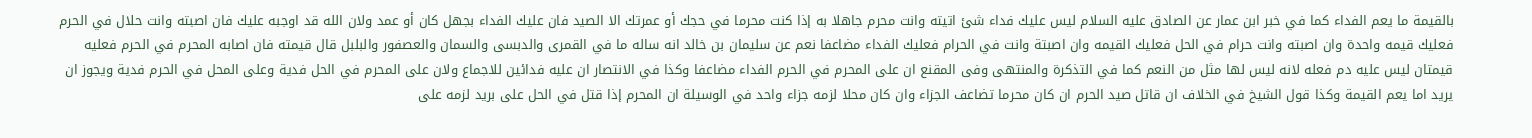بالقيمة ما يعم الفداء كما في خبر ابن عمار عن الصادق عليه السلام ليس عليك فداء شئ اتيته وانت محرم جاهلا به إذا كنت محرما في حجك أو عمرتك الا الصيد فان عليك الفداء بجهل كان أو عمد ولان الله قد اوجبه عليك فان اصبته وانت حلال في الحرم فعليك قيمه واحدة وان اصبته وانت حرام في الحل فعليك القيمه وان اصبتة وانت في الحرام فعليك الفداء مضاعفا نعم عن سليمان بن خالد انه ساله ما في القمرى والدبسى والسمان والعصفور والبلبل قال قيمته فان اصابه المحرم في الحرم فعليه قيمتان ليس عليه دم فعله لانه ليس لها مثل من النعم كما في التذكرة والمنتهى وفى المقنع ان على المحرم في الحرم الفداء مضاعفا وكذا في الانتصار ان عليه فدائين للاجماع ولان على المحرم في الحل فدية وعلى المحل في الحرم فدية ويجوز ان يريد اما يعم القيمة وكذا قول الشيخ في الخلاف ان قاتل صيد الحرم ان كان محرما تضاعف الجزاء وان كان محلا لزمه جزاء واحد في الوسيلة ان المحرم إذا قتل في الحل على بريد لزمه على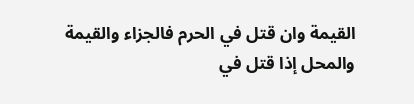القيمة وان قتل في الحرم فالجزاء والقيمة والمحل إذا قتل في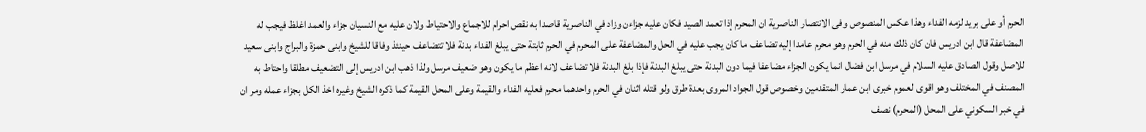الحرم أو على بريد لزمه الفداء وهذا عكس المنصوص وفى الانتصار الناصرية ان المحرم إذا تعمد الصيد فكان عليه جزاءن وزاد في الناصرية قاصدا به نقص احرام للاجماع والاحتياط ولان عليه مع النسيان جزاء والعمد اغلظ فيجب له المضاعفة قال ابن ادريس فان كان ذلك منه في الحرم وهو محرم عامدا إليه تضاعف ما كان يجب عليه في الحل والمضاعفة على المحرم في الحرم ثابتة حتى يبلغ الفداء بدنة فلا تتضاعف حينئذ وفاقا للشيخ وابنى حمزة والبراج وابنى سعيد للاصل وقول الصادق عليه السلام في مرسل ابن فضال انما يكون الجزاء مضاعفا فيما دون البدنة حتى يبلغ البدنة فإذا بلغ البدنة فلا تضاعف لانه اعظم ما يكون وهو ضعيف مرسل ولذا ذهب ابن ادريس إلى التضعيف مطلقا واحتاط به المصنف في المختلف وهو اقوى لعموم خبرى ابن عمار المتقدمين وخصوص قول الجواد المروى بعدة طرق ولو قتله اثنان في الحرم واحدهما محرم فعليه الفداء والقيمة وعلى المحل القيمة كما ذكره الشيخ وغيره اخذ الكل بجزاء عمله ومر ان في خبر السكوني على المحل (المحرم) نصف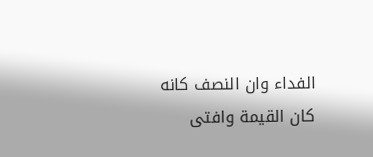الفداء وان النصف كانه كان القيمة وافتى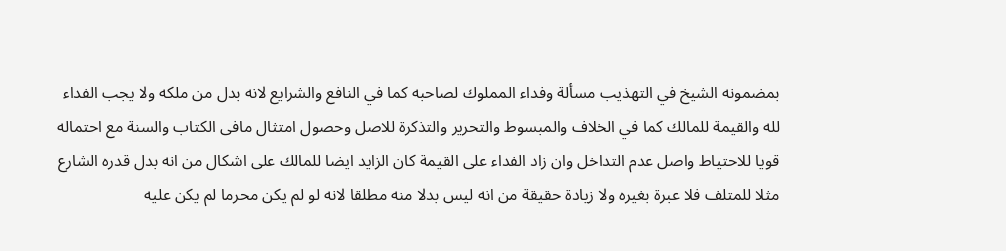بمضمونه الشيخ في التهذيب مسألة وفداء المملوك لصاحبه كما في النافع والشرايع لانه بدل من ملكه ولا يجب الفداء لله والقيمة للمالك كما في الخلاف والمبسوط والتحرير والتذكرة للاصل وحصول امتثال مافى الكتاب والسنة مع احتماله قويا للاحتياط واصل عدم التداخل وان زاد الفداء على القيمة كان الزايد ايضا للمالك على اشكال من انه بدل قدره الشارع مثلا للمتلف فلا عبرة بغيره ولا زيادة حقيقة من انه ليس بدلا منه مطلقا لانه لو لم يكن محرما لم يكن عليه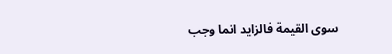سوى القيمة فالزايد انما وجب